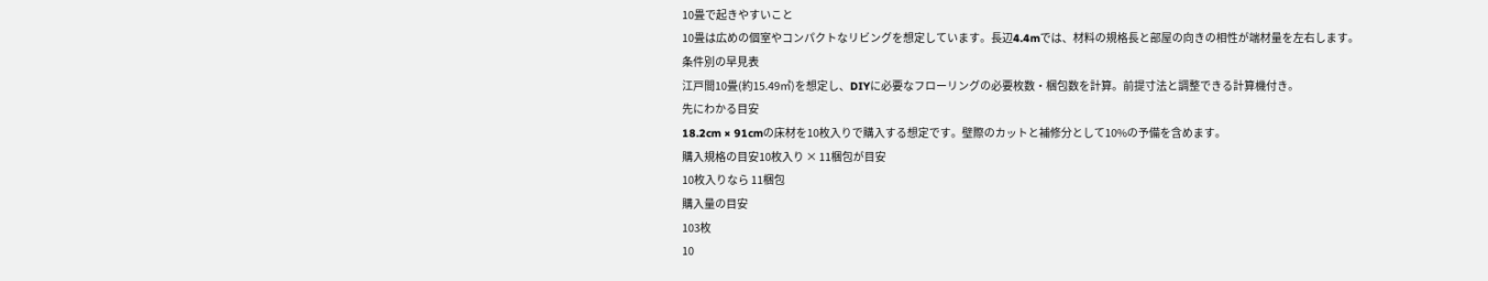10畳で起きやすいこと
10畳は広めの個室やコンパクトなリビングを想定しています。長辺4.4mでは、材料の規格長と部屋の向きの相性が端材量を左右します。
条件別の早見表
江戸間10畳(約15.49㎡)を想定し、DIYに必要なフローリングの必要枚数・梱包数を計算。前提寸法と調整できる計算機付き。
先にわかる目安
18.2cm × 91cmの床材を10枚入りで購入する想定です。壁際のカットと補修分として10%の予備を含めます。
購入規格の目安10枚入り × 11梱包が目安
10枚入りなら 11梱包
購入量の目安
103枚
10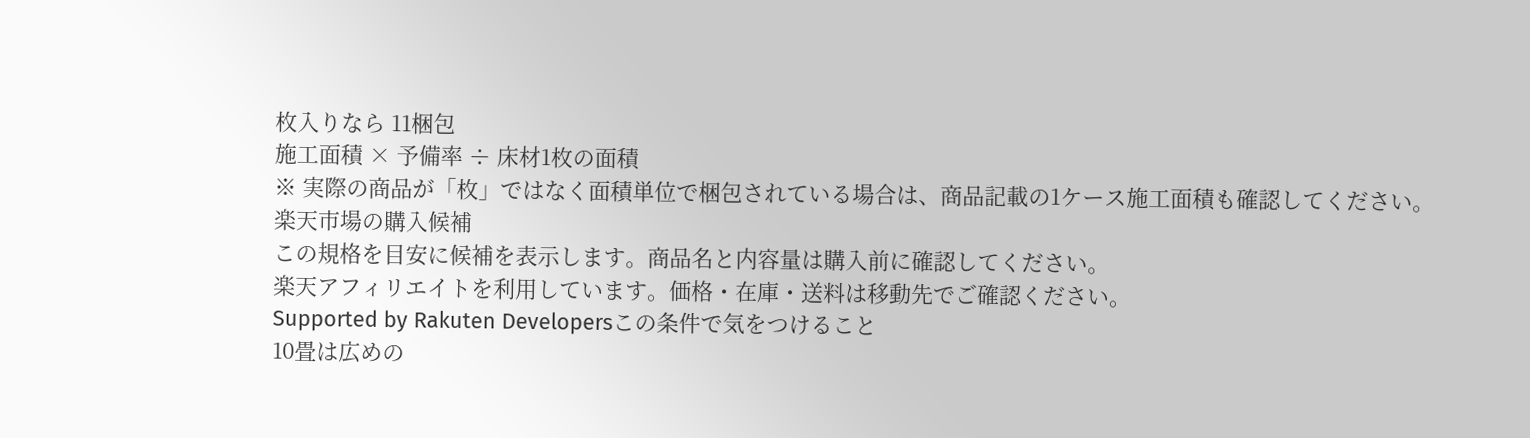枚入りなら 11梱包
施工面積 × 予備率 ÷ 床材1枚の面積
※ 実際の商品が「枚」ではなく面積単位で梱包されている場合は、商品記載の1ケース施工面積も確認してください。
楽天市場の購入候補
この規格を目安に候補を表示します。商品名と内容量は購入前に確認してください。
楽天アフィリエイトを利用しています。価格・在庫・送料は移動先でご確認ください。
Supported by Rakuten Developersこの条件で気をつけること
10畳は広めの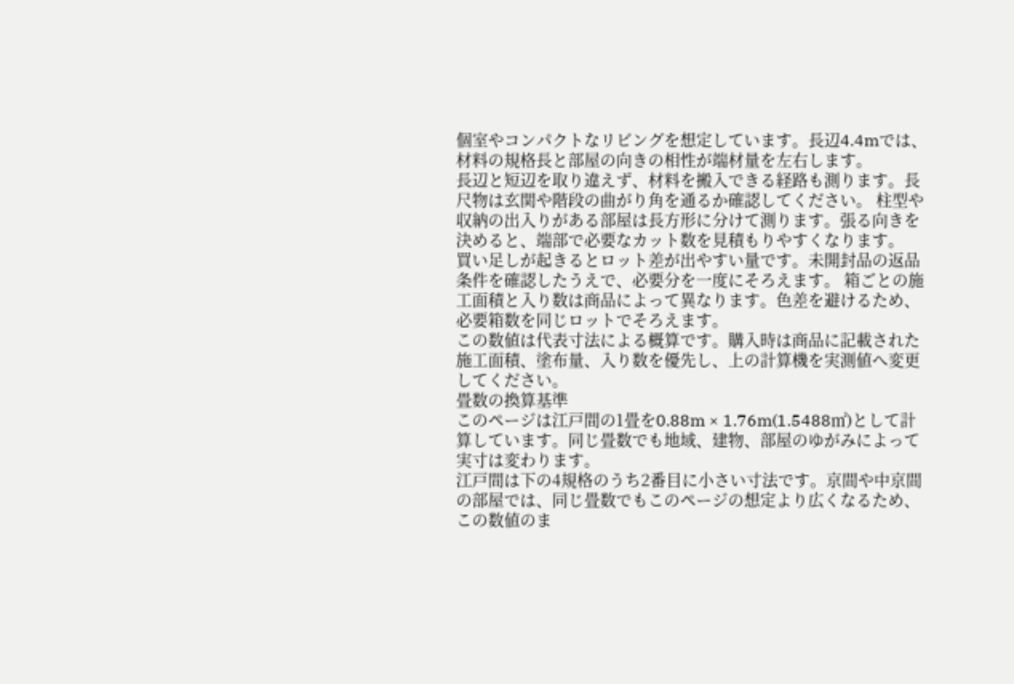個室やコンパクトなリビングを想定しています。長辺4.4mでは、材料の規格長と部屋の向きの相性が端材量を左右します。
長辺と短辺を取り違えず、材料を搬入できる経路も測ります。長尺物は玄関や階段の曲がり角を通るか確認してください。 柱型や収納の出入りがある部屋は長方形に分けて測ります。張る向きを決めると、端部で必要なカット数を見積もりやすくなります。
買い足しが起きるとロット差が出やすい量です。未開封品の返品条件を確認したうえで、必要分を一度にそろえます。 箱ごとの施工面積と入り数は商品によって異なります。色差を避けるため、必要箱数を同じロットでそろえます。
この数値は代表寸法による概算です。購入時は商品に記載された施工面積、塗布量、入り数を優先し、上の計算機を実測値へ変更してください。
畳数の換算基準
このページは江戸間の1畳を0.88m × 1.76m(1.5488㎡)として計算しています。同じ畳数でも地域、建物、部屋のゆがみによって実寸は変わります。
江戸間は下の4規格のうち2番目に小さい寸法です。京間や中京間の部屋では、同じ畳数でもこのページの想定より広くなるため、この数値のま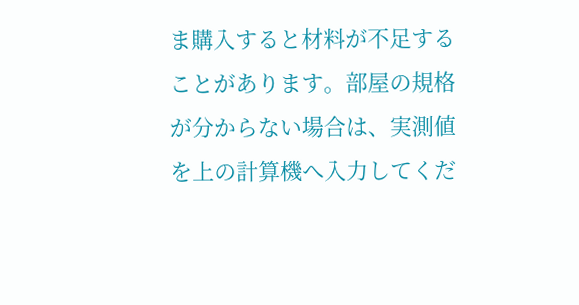ま購入すると材料が不足することがあります。部屋の規格が分からない場合は、実測値を上の計算機へ入力してくだ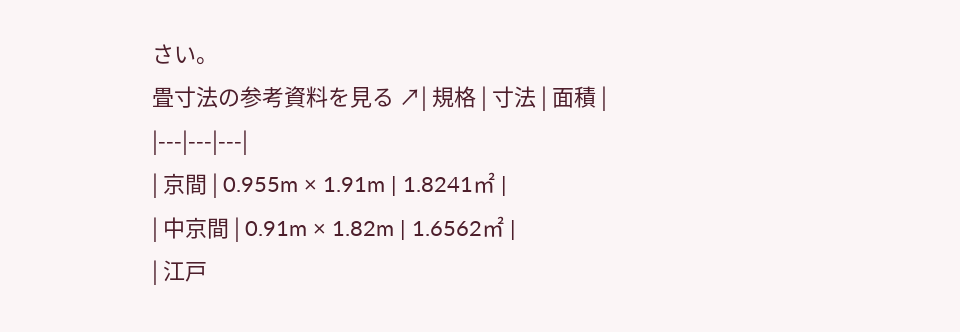さい。
畳寸法の参考資料を見る ↗| 規格 | 寸法 | 面積 |
|---|---|---|
| 京間 | 0.955m × 1.91m | 1.8241㎡ |
| 中京間 | 0.91m × 1.82m | 1.6562㎡ |
| 江戸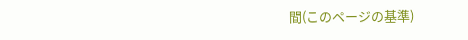間(このページの基準)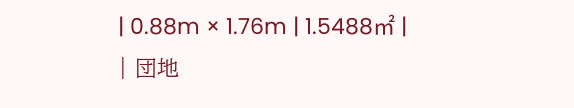| 0.88m × 1.76m | 1.5488㎡ |
| 団地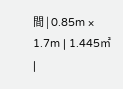間 | 0.85m × 1.7m | 1.445㎡ |